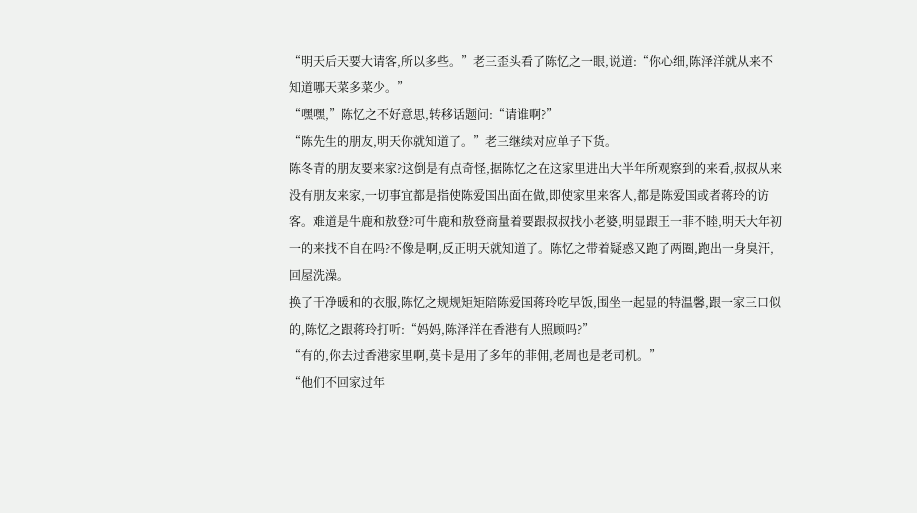“明天后天要大请客,所以多些。”老三歪头看了陈忆之一眼,说道:“你心细,陈泽洋就从来不知道哪天菜多菜少。”
“嘿嘿,”陈忆之不好意思,转移话题问:“请谁啊?”
“陈先生的朋友,明天你就知道了。”老三继续对应单子下货。
陈冬青的朋友要来家?这倒是有点奇怪,据陈忆之在这家里进出大半年所观察到的来看,叔叔从来没有朋友来家,一切事宜都是指使陈爱国出面在做,即使家里来客人,都是陈爱国或者蒋玲的访客。难道是牛鹿和敖登?可牛鹿和敖登商量着要跟叔叔找小老婆,明显跟王一菲不睦,明天大年初一的来找不自在吗?不像是啊,反正明天就知道了。陈忆之带着疑惑又跑了两圈,跑出一身臭汗,回屋洗澡。
换了干净暖和的衣服,陈忆之规规矩矩陪陈爱国蒋玲吃早饭,围坐一起显的特温馨,跟一家三口似的,陈忆之跟蒋玲打听:“妈妈,陈泽洋在香港有人照顾吗?”
“有的,你去过香港家里啊,莫卡是用了多年的菲佣,老周也是老司机。”
“他们不回家过年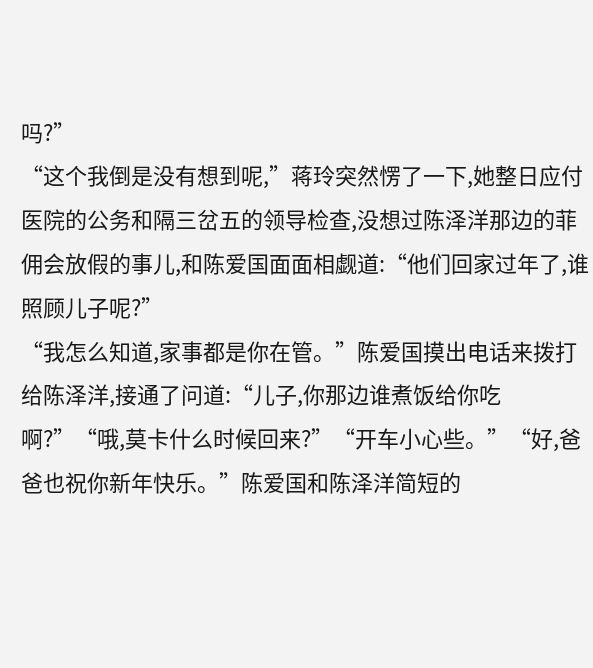吗?”
“这个我倒是没有想到呢,”蒋玲突然愣了一下,她整日应付医院的公务和隔三岔五的领导检查,没想过陈泽洋那边的菲佣会放假的事儿,和陈爱国面面相觑道:“他们回家过年了,谁照顾儿子呢?”
“我怎么知道,家事都是你在管。”陈爱国摸出电话来拨打给陈泽洋,接通了问道:“儿子,你那边谁煮饭给你吃啊?”“哦,莫卡什么时候回来?”“开车小心些。”“好,爸爸也祝你新年快乐。”陈爱国和陈泽洋简短的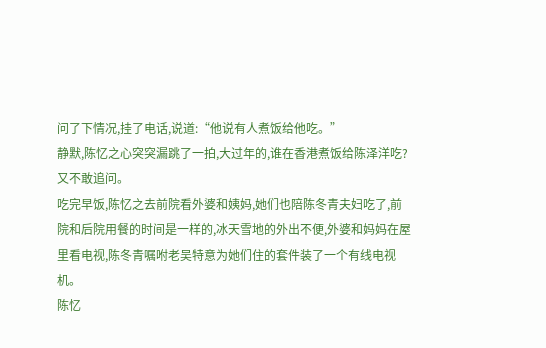问了下情况,挂了电话,说道:“他说有人煮饭给他吃。”
静默,陈忆之心突突漏跳了一拍,大过年的,谁在香港煮饭给陈泽洋吃?又不敢追问。
吃完早饭,陈忆之去前院看外婆和姨妈,她们也陪陈冬青夫妇吃了,前院和后院用餐的时间是一样的,冰天雪地的外出不便,外婆和妈妈在屋里看电视,陈冬青嘱咐老吴特意为她们住的套件装了一个有线电视机。
陈忆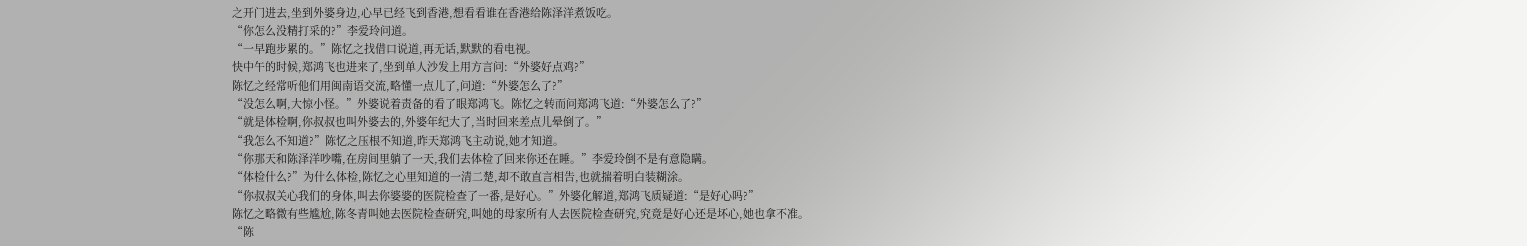之开门进去,坐到外婆身边,心早已经飞到香港,想看看谁在香港给陈泽洋煮饭吃。
“你怎么没精打采的?”李爱玲问道。
“一早跑步累的。”陈忆之找借口说道,再无话,默默的看电视。
快中午的时候,郑鸿飞也进来了,坐到单人沙发上用方言问:“外婆好点鸡?”
陈忆之经常听他们用闽南语交流,略懂一点儿了,问道:“外婆怎么了?”
“没怎么啊,大惊小怪。”外婆说着责备的看了眼郑鸿飞。陈忆之转而问郑鸿飞道:“外婆怎么了?”
“就是体检啊,你叔叔也叫外婆去的,外婆年纪大了,当时回来差点儿晕倒了。”
“我怎么不知道?”陈忆之压根不知道,昨天郑鸿飞主动说,她才知道。
“你那天和陈泽洋吵嘴,在房间里躺了一天,我们去体检了回来你还在睡。”李爱玲倒不是有意隐瞒。
“体检什么?”为什么体检,陈忆之心里知道的一清二楚,却不敢直言相告,也就揣着明白装糊涂。
“你叔叔关心我们的身体,叫去你婆婆的医院检查了一番,是好心。”外婆化解道,郑鸿飞质疑道:“是好心吗?”
陈忆之略微有些尴尬,陈冬青叫她去医院检查研究,叫她的母家所有人去医院检查研究,究竟是好心还是坏心,她也拿不准。
“陈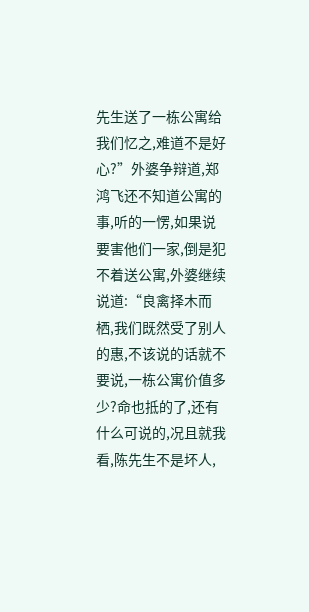先生送了一栋公寓给我们忆之,难道不是好心?”外婆争辩道,郑鸿飞还不知道公寓的事,听的一愣,如果说要害他们一家,倒是犯不着送公寓,外婆继续说道:“良禽择木而栖,我们既然受了别人的惠,不该说的话就不要说,一栋公寓价值多少?命也抵的了,还有什么可说的,况且就我看,陈先生不是坏人,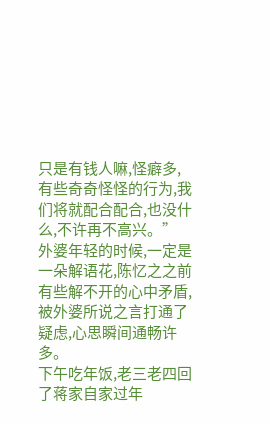只是有钱人嘛,怪癖多,有些奇奇怪怪的行为,我们将就配合配合,也没什么,不许再不高兴。”
外婆年轻的时候,一定是一朵解语花,陈忆之之前有些解不开的心中矛盾,被外婆所说之言打通了疑虑,心思瞬间通畅许多。
下午吃年饭,老三老四回了蒋家自家过年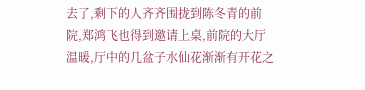去了,剩下的人齐齐围拢到陈冬青的前院,郑鸿飞也得到邀请上桌,前院的大厅温暖,厅中的几盆子水仙花渐渐有开花之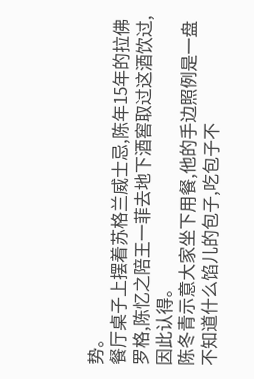势。
餐厅桌子上摆着苏格兰威士忌,陈年15年的拉佛罗格,陈忆之陪王一菲去地下酒窖取过这酒饮过,因此认得。
陈冬青示意大家坐下用餐,他的手边照例是一盘不知道什么馅儿的包子,吃包子不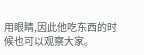用眼睛,因此他吃东西的时候也可以观察大家。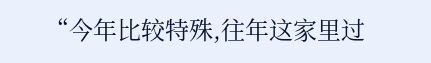“今年比较特殊,往年这家里过